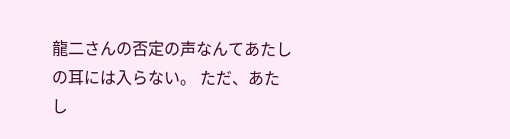龍二さんの否定の声なんてあたしの耳には入らない。 ただ、あたし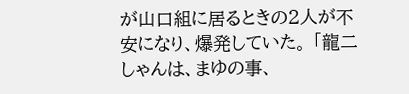が山口組に居るときの2人が不安になり、爆発していた。 「龍二しゃんは、まゆの事、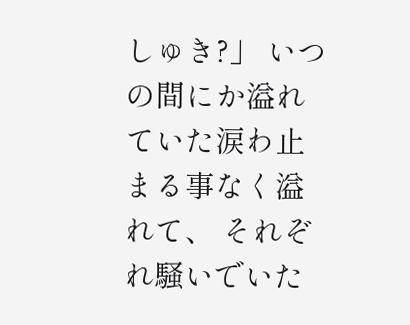しゅき?」 いつの間にか溢れていた涙わ止まる事なく溢れて、 それぞれ騒いでいた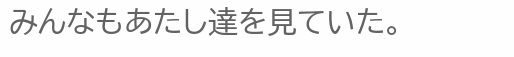みんなもあたし達を見ていた。